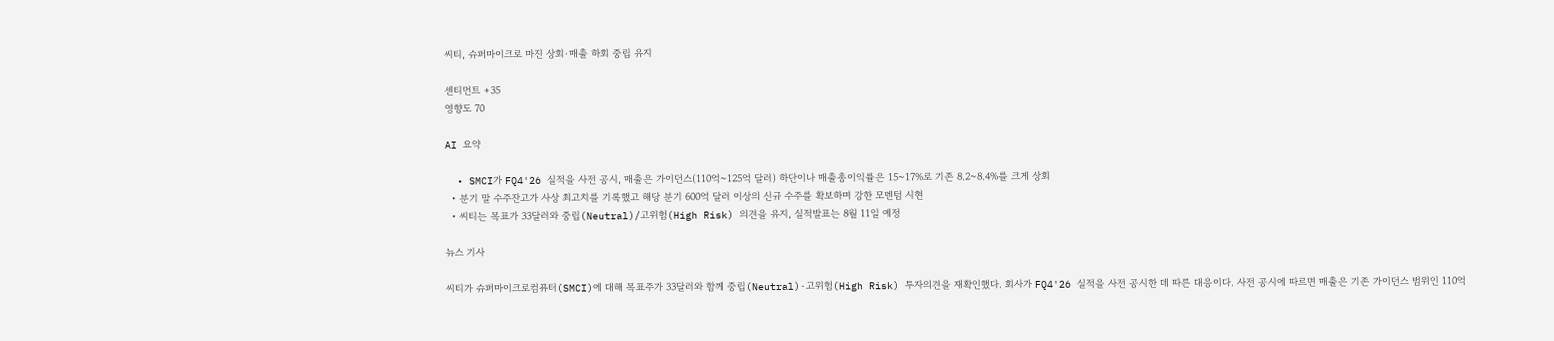씨티, 슈퍼마이크로 마진 상회·매출 하회 중립 유지

센티먼트 +35
영향도 70

AI 요약

  • SMCI가 FQ4'26 실적을 사전 공시, 매출은 가이던스(110억~125억 달러) 하단이나 매출총이익률은 15~17%로 기존 8.2~8.4%를 크게 상회
  • 분기 말 수주잔고가 사상 최고치를 기록했고 해당 분기 600억 달러 이상의 신규 수주를 확보하며 강한 모멘텀 시현
  • 씨티는 목표가 33달러와 중립(Neutral)/고위험(High Risk) 의견을 유지, 실적발표는 8월 11일 예정

뉴스 기사

씨티가 슈퍼마이크로컴퓨터(SMCI)에 대해 목표주가 33달러와 함께 중립(Neutral)·고위험(High Risk) 투자의견을 재확인했다. 회사가 FQ4'26 실적을 사전 공시한 데 따른 대응이다. 사전 공시에 따르면 매출은 기존 가이던스 범위인 110억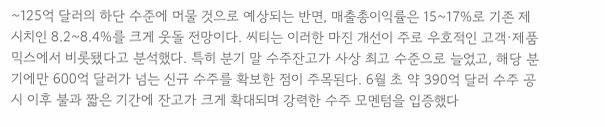~125억 달러의 하단 수준에 머물 것으로 예상되는 반면, 매출총이익률은 15~17%로 기존 제시치인 8.2~8.4%를 크게 웃돌 전망이다. 씨티는 이러한 마진 개선이 주로 우호적인 고객·제품 믹스에서 비롯됐다고 분석했다. 특히 분기 말 수주잔고가 사상 최고 수준으로 늘었고, 해당 분기에만 600억 달러가 넘는 신규 수주를 확보한 점이 주목된다. 6월 초 약 390억 달러 수주 공시 이후 불과 짧은 기간에 잔고가 크게 확대되며 강력한 수주 모멘텀을 입증했다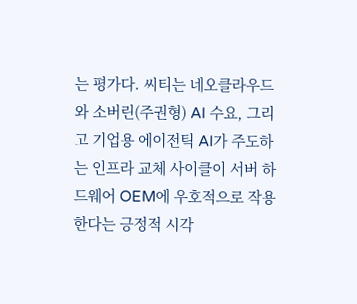는 평가다. 씨티는 네오클라우드와 소버린(주권형) AI 수요, 그리고 기업용 에이전틱 AI가 주도하는 인프라 교체 사이클이 서버 하드웨어 OEM에 우호적으로 작용한다는 긍정적 시각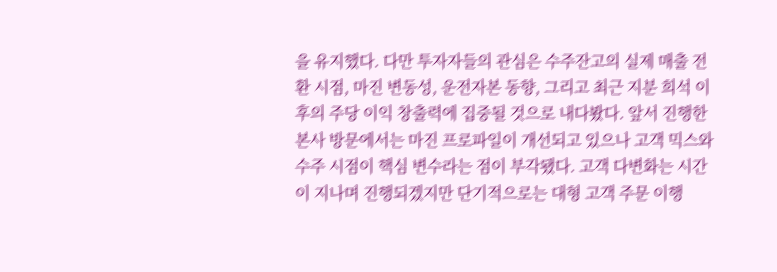을 유지했다. 다만 투자자들의 관심은 수주잔고의 실제 매출 전환 시점, 마진 변동성, 운전자본 동향, 그리고 최근 지분 희석 이후의 주당 이익 창출력에 집중될 것으로 내다봤다. 앞서 진행한 본사 방문에서는 마진 프로파일이 개선되고 있으나 고객 믹스와 수주 시점이 핵심 변수라는 점이 부각됐다. 고객 다변화는 시간이 지나며 진행되겠지만 단기적으로는 대형 고객 주문 이행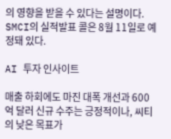의 영향을 받을 수 있다는 설명이다. SMCI의 실적발표 콜은 8월 11일로 예정돼 있다.

AI 투자 인사이트

매출 하회에도 마진 대폭 개선과 600억 달러 신규 수주는 긍정적이나, 씨티의 낮은 목표가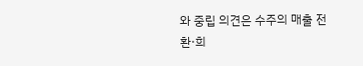와 중립 의견은 수주의 매출 전환·희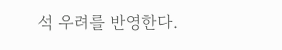석 우려를 반영한다.